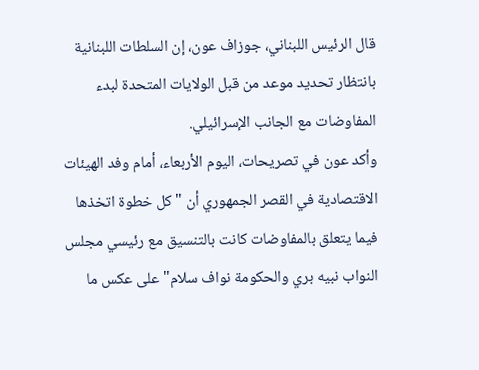قال الرئيس اللبناني، جوزاف عون، إن السلطات اللبنانية بانتظار تحديد موعد من قبل الولايات المتحدة لبدء المفاوضات مع الجانب الإسرائيلي.
وأكد عون في تصريحات، اليوم الأربعاء، أمام وفد الهيئات الاقتصادية في القصر الجمهوري أن "كل خطوة اتخذها فيما يتعلق بالمفاوضات كانت بالتنسيق مع رئيسي مجلس النواب نبيه بري والحكومة نواف سلام" على عكس ما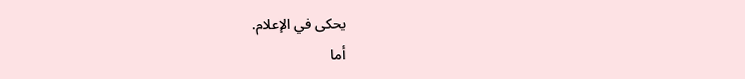يحكى في الإعلام.
أما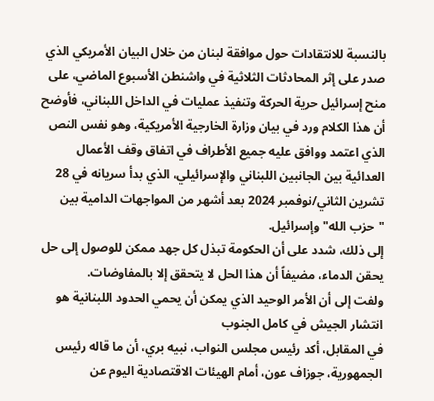بالنسبة للانتقادات حول موافقة لبنان من خلال البيان الأمريكي الذي صدر على إثر المحادثات الثلاثية في واشنطن الأسبوع الماضي، على منح إسرائيل حرية الحركة وتنفيذ عمليات في الداخل اللبناني، فأوضح أن هذا الكلام ورد في بيان وزارة الخارجية الأمريكية، وهو نفس النص الذي اعتمد ووافق عليه جميع الأطراف في اتفاق وقف الأعمال العدائية بين الجانبين اللبناني والإسرائيلي، الذي بدأ سريانه في 28 تشرين الثاني/نوفمبر 2024 بعد أشهر من المواجهات الدامية بين "حزب الله" وإسرائيل.
إلى ذلك، شدد على أن الحكومة تبذل كل جهد ممكن للوصول إلى حل يحقن الدماء، مضيفاً أن هذا الحل لا يتحقق إلا بالمفاوضات.
ولفت إلى أن الأمر الوحيد الذي يمكن أن يحمي الحدود اللبنانية هو انتشار الجيش في كامل الجنوب
في المقابل، أكد رئيس مجلس النواب، نبيه بري، أن ما قاله رئيس الجمهورية، جوزاف عون، أمام الهيئات الاقتصادية اليوم عن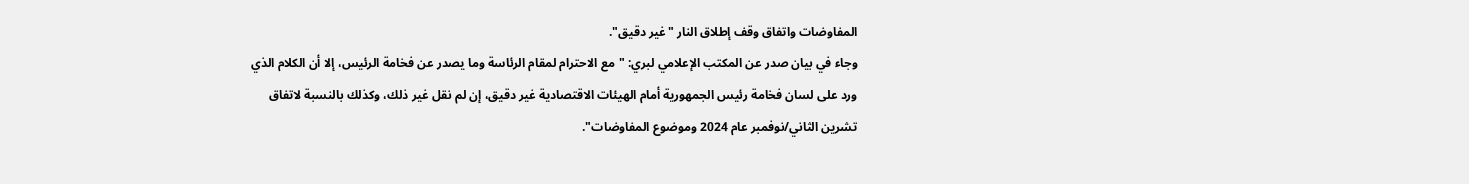المفاوضات واتفاق وقف إطلاق النار "غير دقيق".
وجاء في بيان صدر عن المكتب الإعلامي لبري: "مع الاحترام لمقام الرئاسة وما يصدر عن فخامة الرئيس، إلا أن الكلام الذي ورد على لسان فخامة رئيس الجمهورية أمام الهيئات الاقتصادية غير دقيق، إن لم نقل غير ذلك، وكذلك بالنسبة لاتفاق تشرين الثاني/نوفمبر عام 2024 وموضوع المفاوضات".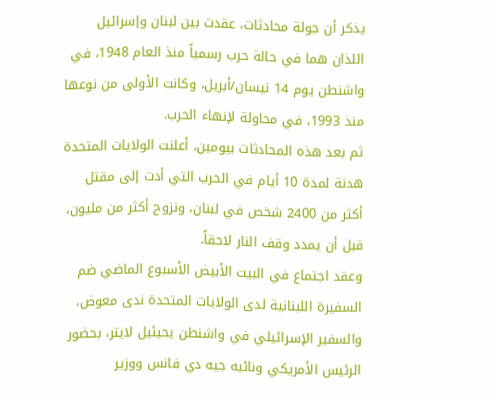يذكر أن جولة محادثات، عقدت بين لبنان وإسرائيل اللذان هما في حالة حرب رسمياً منذ العام 1948، في واشنطن يوم 14 نيسان/أبريل، وكانت الأولى من نوعها منذ 1993، في محاولة لإنهاء الحرب.
ثم بعد هذه المحادثات بيومين، أعلنت الولايات المتحدة هدنة لمدة 10 أيام في الحرب التي أدت إلى مقتل أكثر من 2400 شخص في لبنان، ونزوح أكثر من مليون، قبل أن يمدد وقف النار لاحقاً.
وعقد اجتماع في البيت الأبيض الأسبوع الماضي ضم السفيرة اللبنانية لدى الولايات المتحدة ندى معوض، والسفير الإسرائيلي في واشنطن يحيئيل لايتر، بحضور الرئيس الأمريكي ونائبه جيه دي فانس ووزير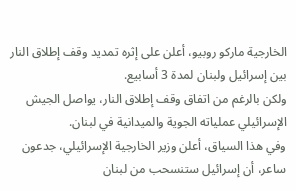الخارجية ماركو روبيو، أعلن على إثره تمديد وقف إطلاق النار بين إسرائيل ولبنان لمدة 3 أسابيع.
ولكن بالرغم من اتفاق وقف إطلاق النار، يواصل الجيش الإسرائيلي عملياته الجوية والميدانية في لبنان.
وفي هذا السياق، أعلن وزير الخارجية الإسرائيلي، جدعون ساعر، أن إسرائيل ستنسحب من لبنان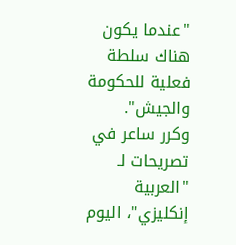"عندما يكون هناك سلطة فعلية للحكومة والجيش".
وكرر ساعر في تصريحات لـ "العربية إنكليزي"، اليوم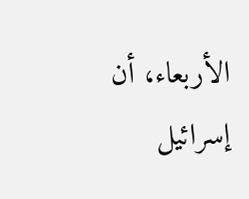الأربعاء، أن إسرائيل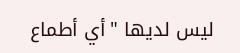ليس لديها "أي أطماع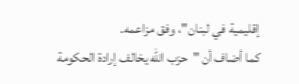إقليمية في لبنان"، وفق مزاعمه.
كما أضاف أن "حزب الله يخالف إرادة الحكومة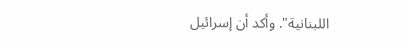اللبنانية". وأكد أن إسرائيل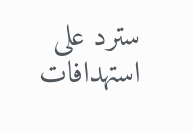سترد على استهدافات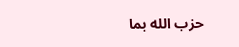حزب الله بما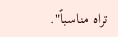تراه مناسباً".